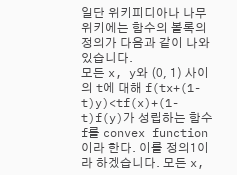일단 위키피디아나 나무위키에는 함수의 볼록의 정의가 다음과 같이 나와있습니다.
모든 x, y와 (0, 1) 사이의 t에 대해 f(tx+(1-t)y)<tf(x)+(1-t)f(y)가 성립하는 함수 f를 convex function이라 한다. 이를 정의1이라 하겠습니다. 모든 x,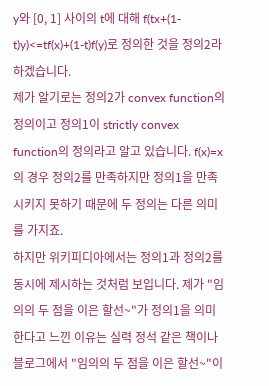y와 [0, 1] 사이의 t에 대해 f(tx+(1-t)y)<=tf(x)+(1-t)f(y)로 정의한 것을 정의2라 하겠습니다.
제가 알기로는 정의2가 convex function의 정의이고 정의1이 strictly convex function의 정의라고 알고 있습니다. f(x)=x의 경우 정의2를 만족하지만 정의1을 만족시키지 못하기 때문에 두 정의는 다른 의미를 가지죠.
하지만 위키피디아에서는 정의1과 정의2를 동시에 제시하는 것처럼 보입니다. 제가 "임의의 두 점을 이은 할선~"가 정의1을 의미한다고 느낀 이유는 실력 정석 같은 책이나 블로그에서 "임의의 두 점을 이은 할선~"이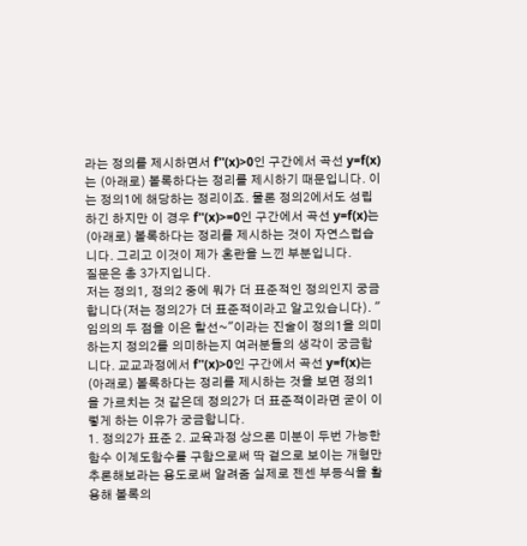라는 정의를 제시하면서 f''(x)>0인 구간에서 곡선 y=f(x)는 (아래로) 볼록하다는 정리를 제시하기 때문입니다. 이는 정의1에 해당하는 정리이죠. 물론 정의2에서도 성립하긴 하지만 이 경우 f''(x)>=0인 구간에서 곡선 y=f(x)는 (아래로) 볼록하다는 정리를 제시하는 것이 자연스럽습니다. 그리고 이것이 제가 혼란을 느낀 부분입니다.
질문은 총 3가지입니다.
저는 정의1, 정의2 중에 뭐가 더 표준적인 정의인지 궁금합니다(저는 정의2가 더 표준적이라고 알고있습니다). "임의의 두 점을 이은 할선~"이라는 진술이 정의1을 의미하는지 정의2를 의미하는지 여러분들의 생각이 궁금합니다. 교교과정에서 f''(x)>0인 구간에서 곡선 y=f(x)는 (아래로) 볼록하다는 정리를 제시하는 것을 보면 정의1을 가르치는 것 같은데 정의2가 더 표준적이라면 굳이 이렇게 하는 이유가 궁금합니다.
1. 정의2가 표준 2. 교육과정 상으론 미분이 두번 가능한 함수 이계도함수를 구함으로써 딱 겉으로 보이는 개형만 추론해보라는 용도로써 알려줌 실제로 젠센 부등식을 활용해 볼록의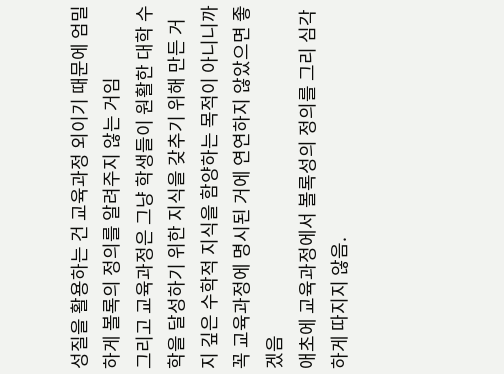성질을 활용하는 건 교육과정 외이기 때문에 엄밀하게 볼록의 정의를 알려주지 않는 거임
그리고 교육과정은 그냥 학생들이 원활한 대학 수학을 달성하기 위한 지식을 갖추기 위해 만든 거지 깊은 수학적 지식을 함양하는 목적이 아니니까 꼭 교육과정에 명시된 거에 연연하지 않았으면 좋겠음
애초에 교육과정에서 볼록성의 정의를 그리 심각하게 따지지 않음.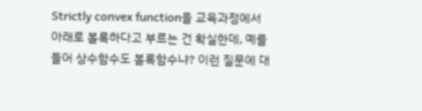Strictly convex function을 교육과정에서 아래로 볼록하다고 부르는 건 확실한데, 예를 들어 상수함수도 볼록함수냐? 이런 질문에 대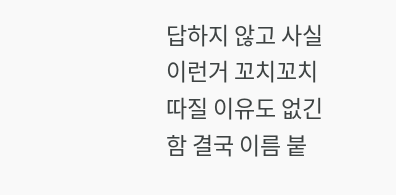답하지 않고 사실 이런거 꼬치꼬치 따질 이유도 없긴 함 결국 이름 붙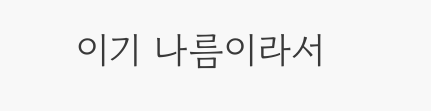이기 나름이라서